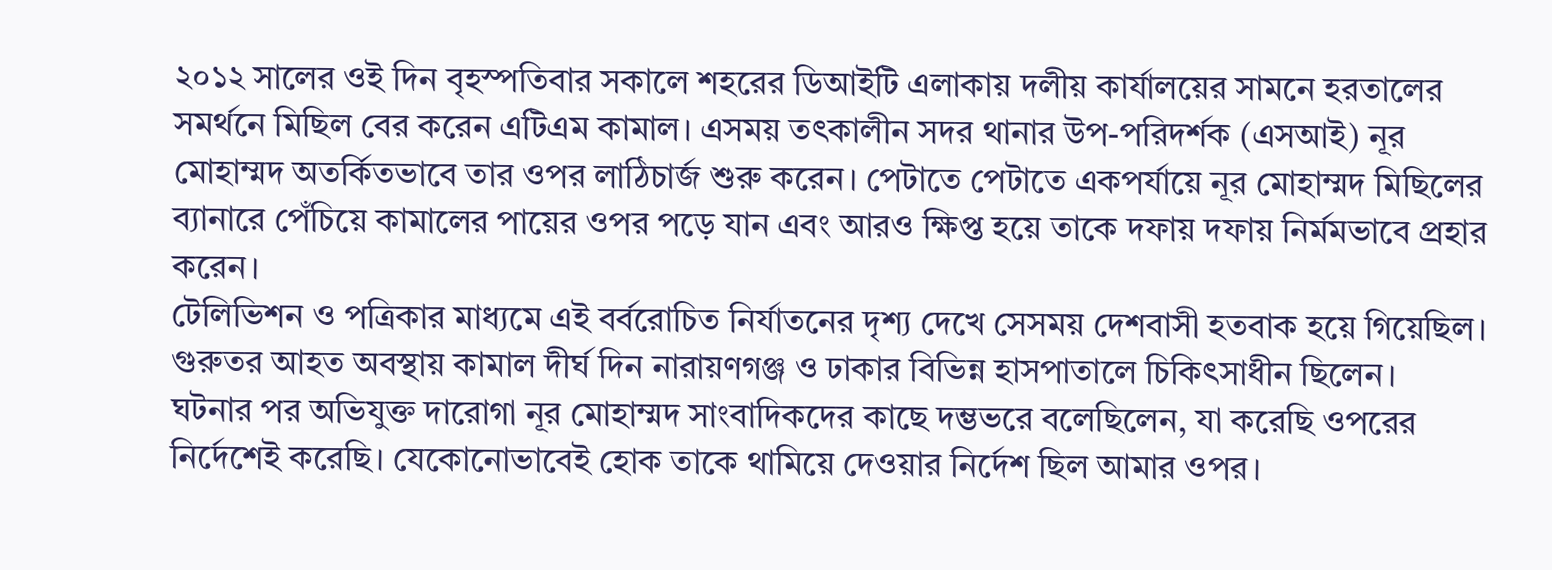২০১২ সালের ওই দিন বৃহস্পতিবার সকালে শহরের ডিআইটি এলাকায় দলীয় কার্যালয়ের সামনে হরতালের সমর্থনে মিছিল বের করেন এটিএম কামাল। এসময় তৎকালীন সদর থানার উপ-পরিদর্শক (এসআই) নূর মোহাম্মদ অতর্কিতভাবে তার ওপর লাঠিচার্জ শুরু করেন। পেটাতে পেটাতে একপর্যায়ে নূর মোহাম্মদ মিছিলের ব্যানারে পেঁচিয়ে কামালের পায়ের ওপর পড়ে যান এবং আরও ক্ষিপ্ত হয়ে তাকে দফায় দফায় নির্মমভাবে প্রহার করেন।
টেলিভিশন ও পত্রিকার মাধ্যমে এই বর্বরোচিত নির্যাতনের দৃশ্য দেখে সেসময় দেশবাসী হতবাক হয়ে গিয়েছিল। গুরুতর আহত অবস্থায় কামাল দীর্ঘ দিন নারায়ণগঞ্জ ও ঢাকার বিভিন্ন হাসপাতালে চিকিৎসাধীন ছিলেন।
ঘটনার পর অভিযুক্ত দারোগা নূর মোহাম্মদ সাংবাদিকদের কাছে দম্ভভরে বলেছিলেন, যা করেছি ওপরের নির্দেশেই করেছি। যেকোনোভাবেই হোক তাকে থামিয়ে দেওয়ার নির্দেশ ছিল আমার ওপর।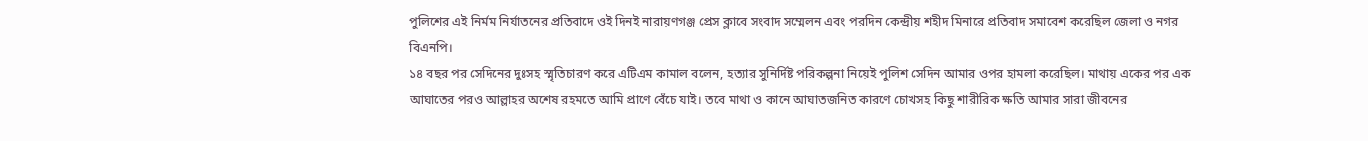পুলিশের এই নির্মম নির্যাতনের প্রতিবাদে ওই দিনই নারায়ণগঞ্জ প্রেস ক্লাবে সংবাদ সম্মেলন এবং পরদিন কেন্দ্রীয় শহীদ মিনারে প্রতিবাদ সমাবেশ করেছিল জেলা ও নগর বিএনপি।
১৪ বছর পর সেদিনের দুঃসহ স্মৃতিচারণ করে এটিএম কামাল বলেন, হত্যার সুনির্দিষ্ট পরিকল্পনা নিয়েই পুলিশ সেদিন আমার ওপর হামলা করেছিল। মাথায় একের পর এক আঘাতের পরও আল্লাহর অশেষ রহমতে আমি প্রাণে বেঁচে যাই। তবে মাথা ও কানে আঘাতজনিত কারণে চোখসহ কিছু শারীরিক ক্ষতি আমার সারা জীবনের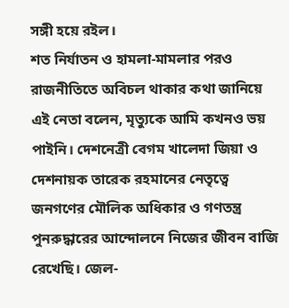সঙ্গী হয়ে রইল।
শত নির্যাতন ও হামলা-মামলার পরও রাজনীতিতে অবিচল থাকার কথা জানিয়ে এই নেতা বলেন, মৃত্যুকে আমি কখনও ভয় পাইনি। দেশনেত্রী বেগম খালেদা জিয়া ও দেশনায়ক তারেক রহমানের নেতৃত্বে জনগণের মৌলিক অধিকার ও গণতন্ত্র পুনরুদ্ধারের আন্দোলনে নিজের জীবন বাজি রেখেছি। জেল-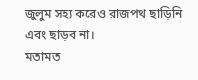জুলুম সহ্য করেও রাজপথ ছাড়িনি এবং ছাড়ব না।
মতামত